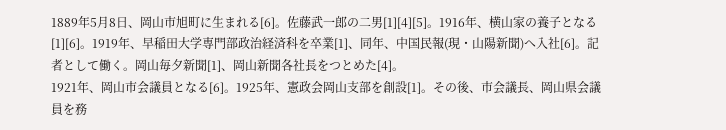1889年5月8日、岡山市旭町に生まれる[6]。佐藤武一郎の二男[1][4][5]。1916年、横山家の養子となる[1][6]。1919年、早稲田大学専門部政治経済科を卒業[1]、同年、中国民報(現・山陽新聞)へ入社[6]。記者として働く。岡山毎夕新聞[1]、岡山新聞各社長をつとめた[4]。
1921年、岡山市会議員となる[6]。1925年、憲政会岡山支部を創設[1]。その後、市会議長、岡山県会議員を務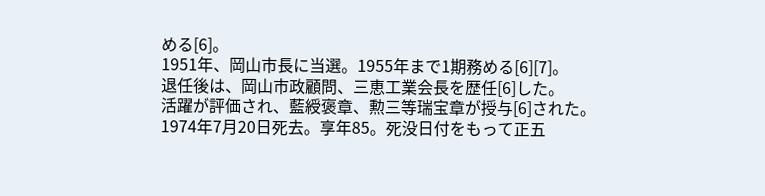める[6]。
1951年、岡山市長に当選。1955年まで1期務める[6][7]。
退任後は、岡山市政顧問、三恵工業会長を歴任[6]した。
活躍が評価され、藍綬褒章、勲三等瑞宝章が授与[6]された。
1974年7月20日死去。享年85。死没日付をもって正五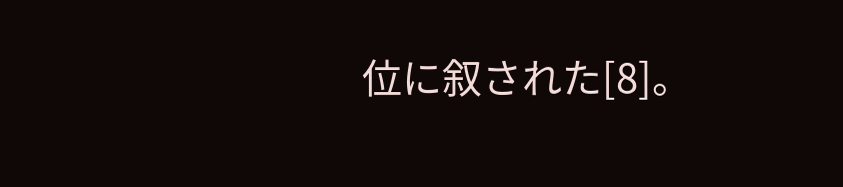位に叙された[8]。